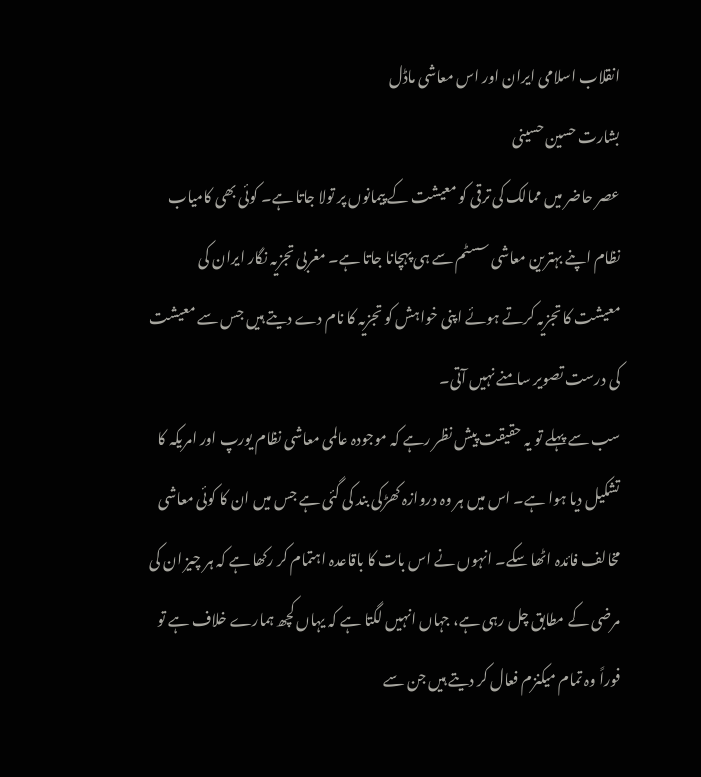انقلاب اسلامی ایران اور اس معاشی ماڈل
بشارت حسین حسینی
عصر حاضر میں ممالک کی ترقی کو معیشت کے پیمانوں پر تولا جاتا ہے۔ کوئی بھی کامیاب نظام اپنے بہترین معاشی سسٹم سے ہی پہچانا جاتا ہے۔ مغربی تجزیہ نگار ایران کی معیشت کا تجزیہ کرتے ہوئے اپنی خواہش کو تجزیہ کا نام دے دیتے ہیں جس سے معیشت کی درست تصویر سامنے نہیں آتی۔
سب سے پہلے تو یہ حقیقت پیش نظر رہے کہ موجودہ عالمی معاشی نظام یورپ اور امریکہ کا تشکیل دیا ہوا ہے۔ اس میں ہر وہ دروازہ کھڑکی بند کی گئی ہے جس میں ان کا کوئی معاشی مخالف فائدہ اٹھا سکے۔ انہوں نے اس بات کا باقاعدہ اہتمام کر رکھا ہے کہ ہر چیز ان کی مرضی کے مطابق چل رہی ہے، جہاں انہیں لگتا ہے کہ یہاں کچھ ہمارے خلاف ہے تو فوراً وہ تمام میکنزم فعال کر دیتے ہیں جن سے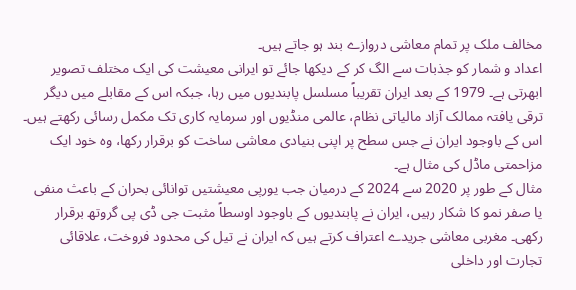مخالف ملک پر تمام معاشی دروازے بند ہو جاتے ہیں۔
اعداد و شمار کو جذبات سے الگ کر کے دیکھا جائے تو ایرانی معیشت کی ایک مختلف تصویر ابھرتی ہے۔ 1979 کے بعد ایران تقریباً مسلسل پابندیوں میں رہا، جبکہ اس کے مقابلے میں دیگر ترقی یافتہ ممالک آزاد مالیاتی نظام، عالمی منڈیوں اور سرمایہ کاری تک مکمل رسائی رکھتے ہیں۔ اس کے باوجود ایران نے جس سطح پر اپنی بنیادی معاشی ساخت کو برقرار رکھا، وہ خود ایک مزاحمتی ماڈل کی مثال ہے۔
مثال کے طور پر 2020 سے 2024 کے درمیان جب یورپی معیشتیں توانائی بحران کے باعث منفی یا صفر نمو کا شکار رہیں، ایران نے پابندیوں کے باوجود اوسطاً مثبت جی ڈی پی گروتھ برقرار رکھی۔ مغربی معاشی جریدے اعتراف کرتے ہیں کہ ایران نے تیل کی محدود فروخت، علاقائی تجارت اور داخلی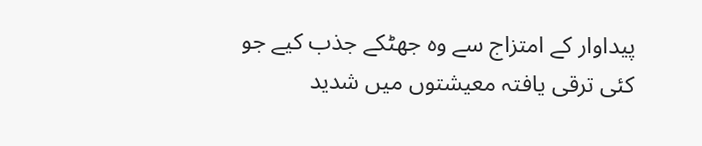پیداوار کے امتزاج سے وہ جھٹکے جذب کیے جو کئی ترقی یافتہ معیشتوں میں شدید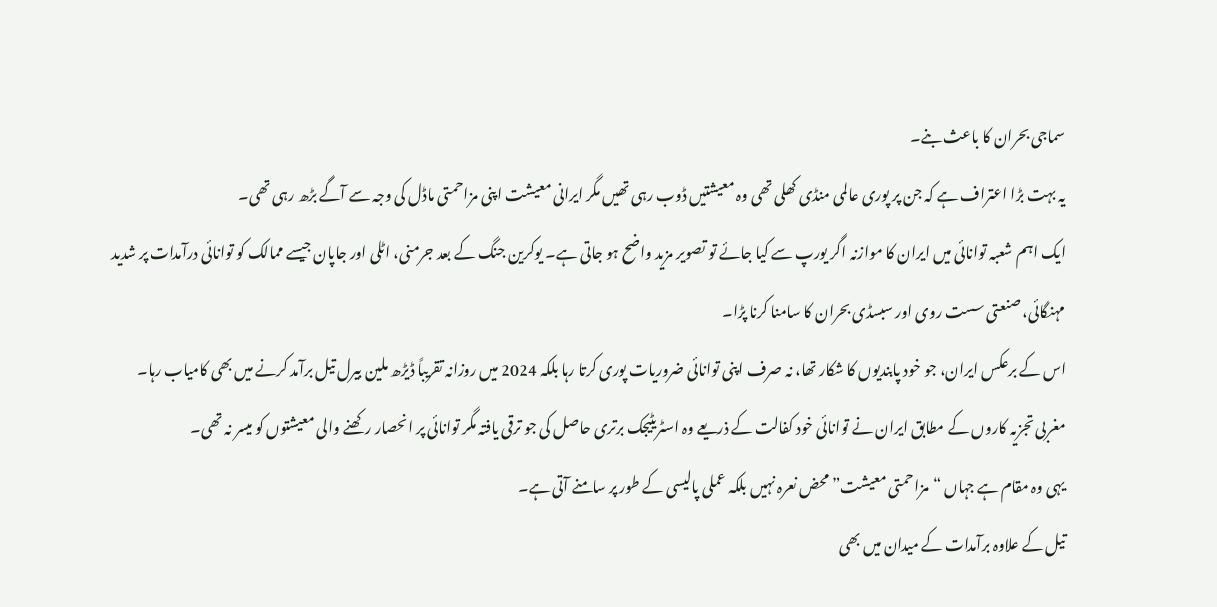سماجی بحران کا باعث بنے۔
یہ بہت بڑا اعتراف ہے کہ جن پر پوری عالمی منڈی کھلی تھی وہ معیشتیں ڈوب رہی تھیں مگر ایرانی معیشت اپنی مزاحمتی ماڈل کی وجہ سے آگے بڑھ رہی تھی۔
ایک اہم شعبہ توانائی میں ایران کا موازنہ اگر یورپ سے کیا جائے تو تصویر مزید واضح ہو جاتی ہے۔ یوکرین جنگ کے بعد جرمنی، اٹلی اور جاپان جیسے ممالک کو توانائی درآمدات پر شدید مہنگائی، صنعتی سست روی اور سبسڈی بحران کا سامنا کرنا پڑا۔
اس کے برعکس ایران، جو خود پابندیوں کا شکار تھا، نہ صرف اپنی توانائی ضروریات پوری کرتا رہا بلکہ 2024 میں روزانہ تقریباً ڈیڑھ ملین بیرل تیل برآمد کرنے میں بھی کامیاب رہا۔ مغربی تجزیہ کاروں کے مطابق ایران نے توانائی خود کفالت کے ذریعے وہ اسٹریٹیجک برتری حاصل کی جو ترقی یافتہ مگر توانائی پر انحصار رکھنے والی معیشتوں کو میسر نہ تھی۔
یہی وہ مقام ہے جہاں “مزاحمتی معیشت” محض نعرہ نہیں بلکہ عملی پالیسی کے طور پر سامنے آتی ہے۔
تیل کے علاوہ برآمدات کے میدان میں بھی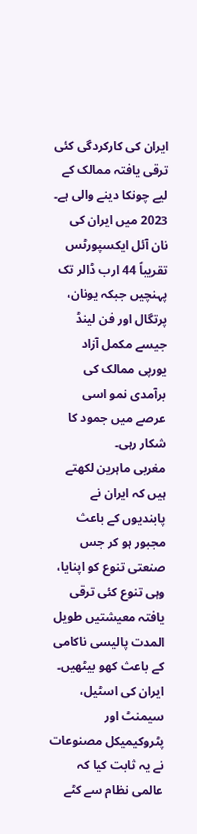ایران کی کارکردگی کئی ترقی یافتہ ممالک کے لیے چونکا دینے والی ہے۔ 2023 میں ایران کی نان آئل ایکسپورٹس تقریباً 44 ارب ڈالر تک پہنچیں جبکہ یونان، پرتگال اور فن لینڈ جیسے مکمل آزاد یورپی ممالک کی برآمدی نمو اسی عرصے میں جمود کا شکار رہی۔
مغربی ماہرین لکھتے ہیں کہ ایران نے پابندیوں کے باعث مجبور ہو کر جس صنعتی تنوع کو اپنایا، وہی تنوع کئی ترقی یافتہ معیشتیں طویل المدت پالیسی ناکامی کے باعث کھو بیٹھیں۔ ایران کی اسٹیل، سیمنٹ اور پٹروکیمیکل مصنوعات نے یہ ثابت کیا کہ عالمی نظام سے کٹے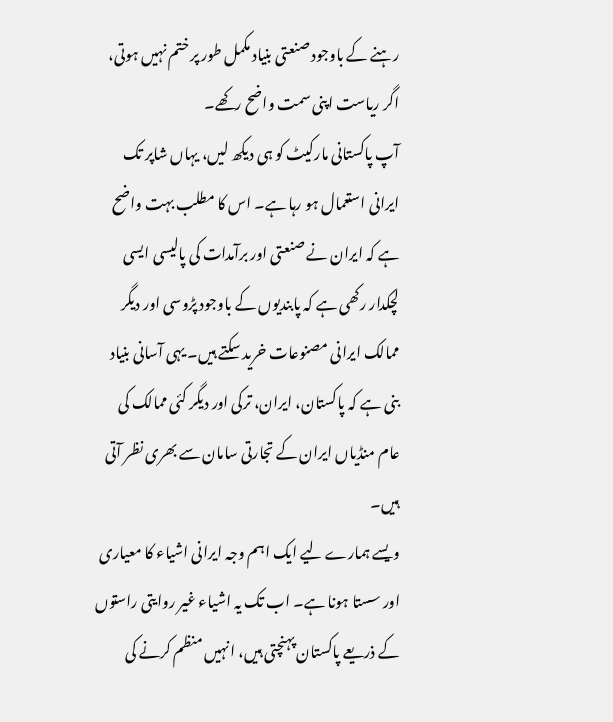رہنے کے باوجود صنعتی بنیاد مکمل طور پر ختم نہیں ہوتی، اگر ریاست اپنی سمت واضح رکھے۔
آپ پاکستانی مارکیٹ کو ہی دیکھ لیں، یہاں شاپر تک ایرانی استعمال ہو رہا ہے۔ اس کا مطلب بہت واضح ہے کہ ایران نے صنعتی اور برآمدات کی پالیسی ایسی لچکدار رکھی ہے کہ پابندیوں کے باوجود پڑوسی اور دیگر ممالک ایرانی مصنوعات خرید سکتے ہیں۔ یہی آسانی بنیاد بنی ہے کہ پاکستان، ایران، ترکی اور دیگر کئی ممالک کی عام منڈیاں ایران کے تجارتی سامان سے بھری نظر آتی ہیں۔
ویسے ہمارے لیے ایک اہم وجہ ایرانی اشیاء کا معیاری اور سستا ہونا ہے۔ اب تک یہ اشیاء غیر روایتی راستوں کے ذریعے پاکستان پہنچتی ہیں، انہیں منظم کرنے کی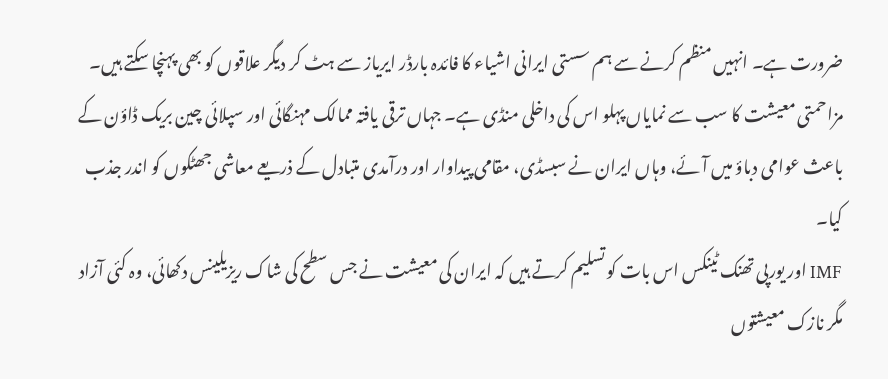ضرورت ہے۔ انہیں منظم کرنے سے ہم سستی ایرانی اشیاء کا فائدہ بارڈر ایریاز سے ہٹ کر دیگر علاقوں کو بھی پہنچا سکتے ہیں۔
مزاحمتی معیشت کا سب سے نمایاں پہلو اس کی داخلی منڈی ہے۔ جہاں ترقی یافتہ ممالک مہنگائی اور سپلائی چین بریک ڈاؤن کے باعث عوامی دباؤ میں آئے، وہاں ایران نے سبسڈی، مقامی پیداوار اور درآمدی متبادل کے ذریعے معاشی جھٹکوں کو اندر جذب کیا۔
IMF اور یورپی تھنک ٹینکس اس بات کو تسلیم کرتے ہیں کہ ایران کی معیشت نے جس سطح کی شاک ریزیلینس دکھائی، وہ کئی آزاد مگر نازک معیشتوں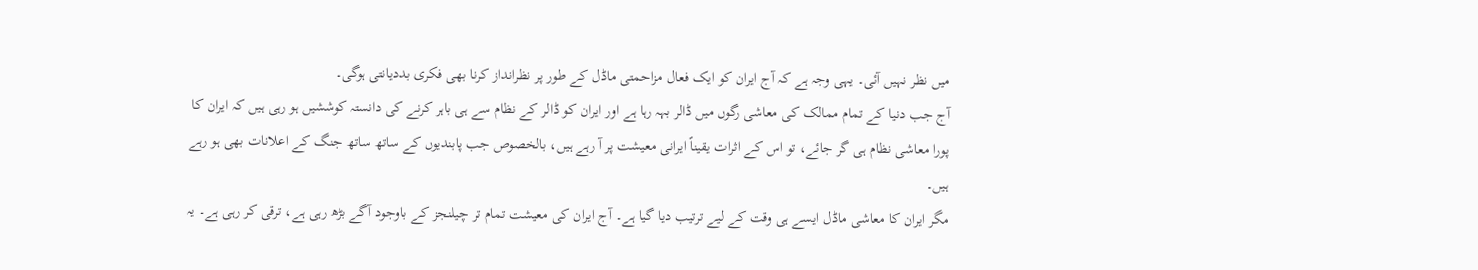میں نظر نہیں آئی۔ یہی وجہ ہے کہ آج ایران کو ایک فعال مزاحمتی ماڈل کے طور پر نظرانداز کرنا بھی فکری بددیانتی ہوگی۔
آج جب دنیا کے تمام ممالک کی معاشی رگوں میں ڈالر بہہ رہا ہے اور ایران کو ڈالر کے نظام سے ہی باہر کرنے کی دانستہ کوششیں ہو رہی ہیں کہ ایران کا پورا معاشی نظام ہی گر جائے، تو اس کے اثرات یقیناً ایرانی معیشت پر آ رہے ہیں، بالخصوص جب پابندیوں کے ساتھ ساتھ جنگ کے اعلانات بھی ہو رہے ہیں۔
مگر ایران کا معاشی ماڈل ایسے ہی وقت کے لیے ترتیب دیا گیا ہے۔ آج ایران کی معیشت تمام تر چیلنجز کے باوجود آگے بڑھ رہی ہے، ترقی کر رہی ہے۔ یہ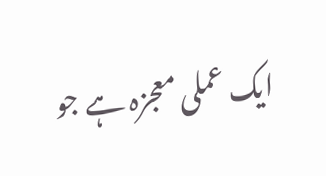ایک عملی معجزہ ہے جو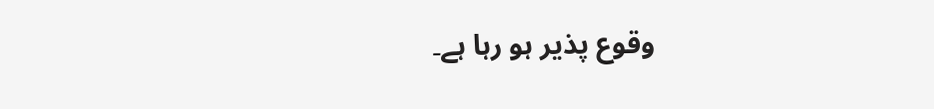وقوع پذیر ہو رہا ہے۔